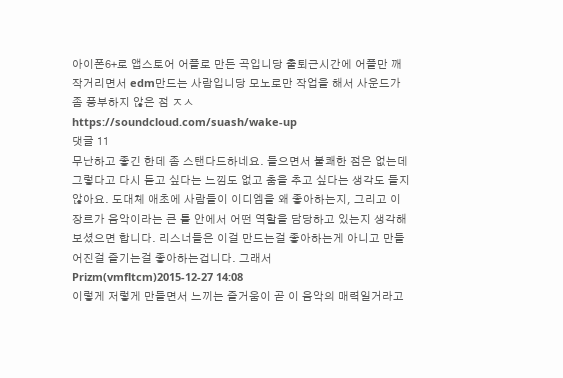아이폰6+로 앱스토어 어플로 만든 곡입니당 출퇴근시간에 어플만 깨작거리면서 edm만드는 사람입니당 모노로만 작업을 해서 사운드가 좀 풍부하지 않은 점 ㅈㅅ
https://soundcloud.com/suash/wake-up
댓글 11
무난하고 좋긴 한데 좀 스탠다드하네요. 들으면서 불쾌한 점은 없는데 그렇다고 다시 듣고 싶다는 느낌도 없고 춤을 추고 싶다는 생각도 들지 않아요. 도대체 애초에 사람들이 이디엠을 왜 좋아하는지, 그리고 이 장르가 음악이라는 큰 틀 안에서 어떤 역할을 담당하고 있는지 생각해보셨으면 합니다. 리스너들은 이걸 만드는걸 좋아하는게 아니고 만들어진걸 즐기는걸 좋아하는겁니다. 그래서
Prizm(vmfltcm)2015-12-27 14:08
이렇게 저렇게 만들면서 느끼는 즐거움이 곧 이 음악의 매력일거라고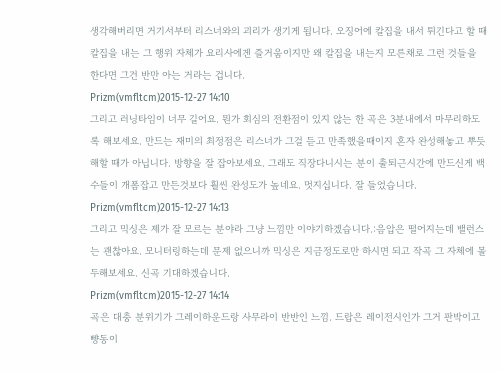생각해버리면 거기서부터 리스너와의 괴리가 생기게 됩니다. 오징어에 칼집을 내서 튀긴다고 할 때 칼집을 내는 그 행위 자체가 요리사에겐 즐거움이지만 왜 칼집을 내는지 모른채로 그런 것들을 한다면 그건 반만 아는 거라는 겁니다.
Prizm(vmfltcm)2015-12-27 14:10
그리고 러닝타임이 너무 길어요. 뭔가 회심의 전환점이 있지 않는 한 곡은 3분내에서 마무리하도록 해보세요. 만드는 재미의 최정점은 리스너가 그걸 듣고 만족했을때이지 혼자 완성해놓고 뿌듯해할 때가 아닙니다. 방향을 잘 잡아보세요. 그래도 직장다니시는 분이 출퇴근시간에 만드신게 백수들이 개폼잡고 만든것보다 훨씬 완성도가 높네요. 멋지십니다. 잘 들었습니다.
Prizm(vmfltcm)2015-12-27 14:13
그리고 믹싱은 제가 잘 모르는 분야라 그냥 느낌만 이야기하겠습니다.:음압은 떨어지는데 밸런스는 괜찮아요. 모니터링하는데 문제 없으니까 믹싱은 지금정도로만 하시면 되고 작곡 그 자체에 몰두해보세요. 신곡 기대하겠습니다.
Prizm(vmfltcm)2015-12-27 14:14
곡은 대충 분위기가 그레이하운드랑 사무라이 반반인 느낌. 드랍은 레이전시인가 그거 판박이고
뺭동이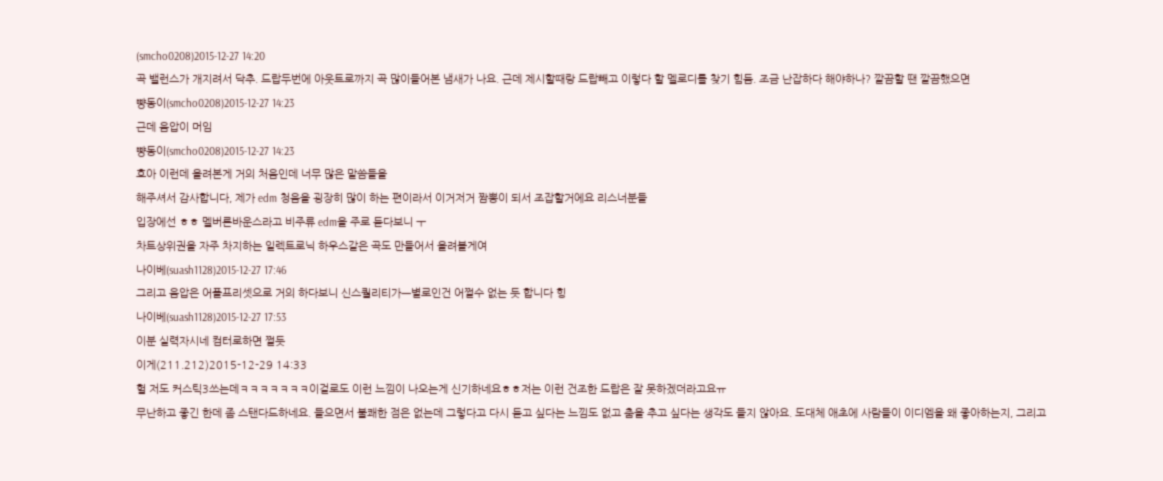(smcho0208)2015-12-27 14:20
곡 밸런스가 개지려서 닥추. 드랍두번에 아웃트로까지 곡 많이들어본 냄새가 나요. 근데 제시할때랑 드랍빼고 이렇다 할 멜로디를 찾기 힘듬. 조금 난잡하다 해야하나? 깔끔할 땐 깔끔했으면
뺭동이(smcho0208)2015-12-27 14:23
근데 음압이 머임
뺭동이(smcho0208)2015-12-27 14:23
흐아 이런데 올려본게 거의 처음인데 너무 많은 말씀들을
해주셔서 감사합니다, 제가 edm 청음을 굉장히 많이 하는 편이라서 이거저거 짬뽕이 되서 조잡할거에요 리스너분들
입장에선 ㅎㅎ 멜버른바운스라고 비주류 edm을 주로 듣다보니 ㅜ
차트상위권을 자주 차지하는 일렉트로닉 하우스같은 곡도 만들어서 올려볼게여
나이베(suash1128)2015-12-27 17:46
그리고 음압은 어플프리셋으로 거의 하다보니 신스퀄리티가ㅡ별로인건 어쩔수 없는 듯 합니다 힝
나이베(suash1128)2015-12-27 17:53
이분 실력자시네 컴터로하면 쩔듯
이게(211.212)2015-12-29 14:33
헐 저도 커스틱3쓰는데ㅋㅋㅋㅋㅋㅋㅋ이걸로도 이런 느낌이 나오는게 신기하네요ㅎㅎ저는 이런 건조한 드랍은 잘 못하겠더라고요ㅠ
무난하고 좋긴 한데 좀 스탠다드하네요. 들으면서 불쾌한 점은 없는데 그렇다고 다시 듣고 싶다는 느낌도 없고 춤을 추고 싶다는 생각도 들지 않아요. 도대체 애초에 사람들이 이디엠을 왜 좋아하는지, 그리고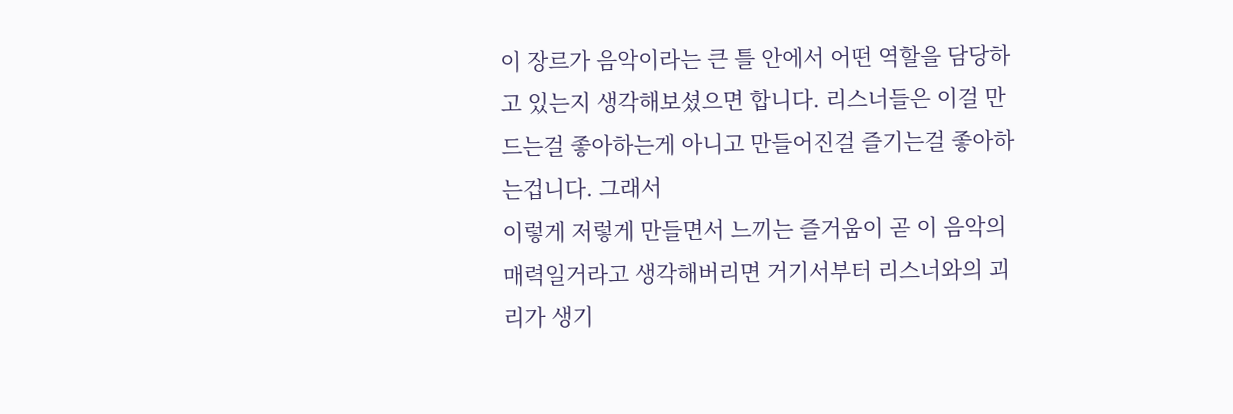이 장르가 음악이라는 큰 틀 안에서 어떤 역할을 담당하고 있는지 생각해보셨으면 합니다. 리스너들은 이걸 만드는걸 좋아하는게 아니고 만들어진걸 즐기는걸 좋아하는겁니다. 그래서
이렇게 저렇게 만들면서 느끼는 즐거움이 곧 이 음악의 매력일거라고 생각해버리면 거기서부터 리스너와의 괴리가 생기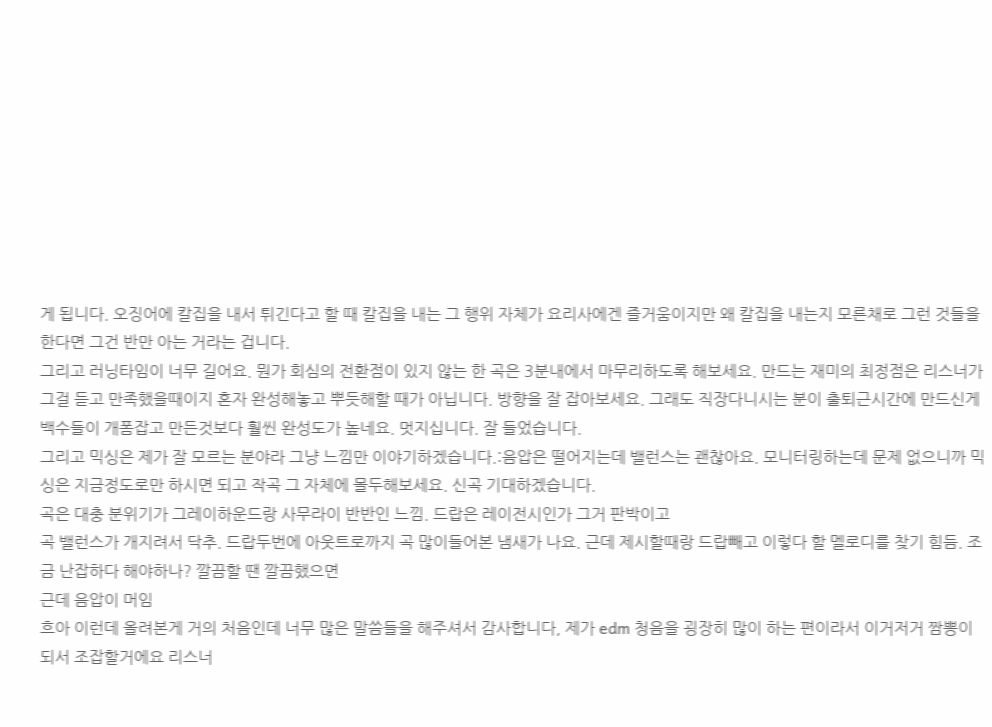게 됩니다. 오징어에 칼집을 내서 튀긴다고 할 때 칼집을 내는 그 행위 자체가 요리사에겐 즐거움이지만 왜 칼집을 내는지 모른채로 그런 것들을 한다면 그건 반만 아는 거라는 겁니다.
그리고 러닝타임이 너무 길어요. 뭔가 회심의 전환점이 있지 않는 한 곡은 3분내에서 마무리하도록 해보세요. 만드는 재미의 최정점은 리스너가 그걸 듣고 만족했을때이지 혼자 완성해놓고 뿌듯해할 때가 아닙니다. 방향을 잘 잡아보세요. 그래도 직장다니시는 분이 출퇴근시간에 만드신게 백수들이 개폼잡고 만든것보다 훨씬 완성도가 높네요. 멋지십니다. 잘 들었습니다.
그리고 믹싱은 제가 잘 모르는 분야라 그냥 느낌만 이야기하겠습니다.:음압은 떨어지는데 밸런스는 괜찮아요. 모니터링하는데 문제 없으니까 믹싱은 지금정도로만 하시면 되고 작곡 그 자체에 몰두해보세요. 신곡 기대하겠습니다.
곡은 대충 분위기가 그레이하운드랑 사무라이 반반인 느낌. 드랍은 레이전시인가 그거 판박이고
곡 밸런스가 개지려서 닥추. 드랍두번에 아웃트로까지 곡 많이들어본 냄새가 나요. 근데 제시할때랑 드랍빼고 이렇다 할 멜로디를 찾기 힘듬. 조금 난잡하다 해야하나? 깔끔할 땐 깔끔했으면
근데 음압이 머임
흐아 이런데 올려본게 거의 처음인데 너무 많은 말씀들을 해주셔서 감사합니다, 제가 edm 청음을 굉장히 많이 하는 편이라서 이거저거 짬뽕이 되서 조잡할거에요 리스너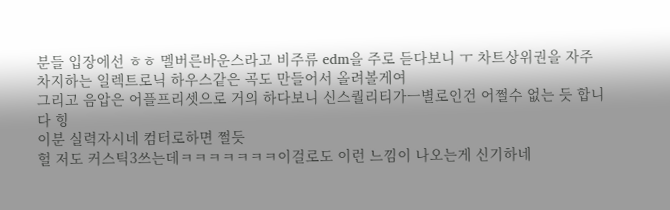분들 입장에선 ㅎㅎ 멜버른바운스라고 비주류 edm을 주로 듣다보니 ㅜ 차트상위권을 자주 차지하는 일렉트로닉 하우스같은 곡도 만들어서 올려볼게여
그리고 음압은 어플프리셋으로 거의 하다보니 신스퀄리티가ㅡ별로인건 어쩔수 없는 듯 합니다 힝
이분 실력자시네 컴터로하면 쩔듯
헐 저도 커스틱3쓰는데ㅋㅋㅋㅋㅋㅋㅋ이걸로도 이런 느낌이 나오는게 신기하네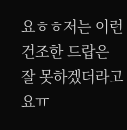요ㅎㅎ저는 이런 건조한 드랍은 잘 못하겠더라고요ㅠ